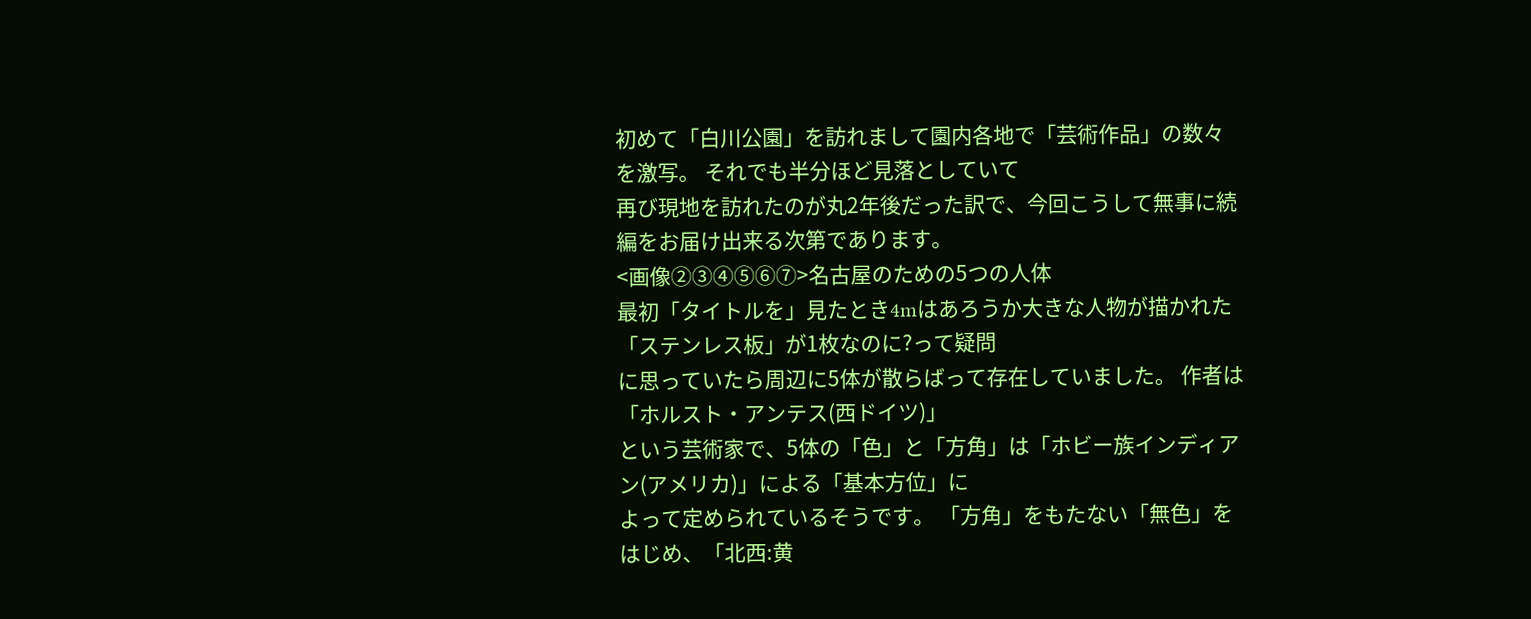初めて「白川公園」を訪れまして園内各地で「芸術作品」の数々を激写。 それでも半分ほど見落としていて
再び現地を訪れたのが丸2年後だった訳で、今回こうして無事に続編をお届け出来る次第であります。
<画像②③④⑤⑥⑦>名古屋のための5つの人体
最初「タイトルを」見たとき4mはあろうか大きな人物が描かれた「ステンレス板」が1枚なのに?って疑問
に思っていたら周辺に5体が散らばって存在していました。 作者は「ホルスト・アンテス(西ドイツ)」
という芸術家で、5体の「色」と「方角」は「ホビー族インディアン(アメリカ)」による「基本方位」に
よって定められているそうです。 「方角」をもたない「無色」をはじめ、「北西:黄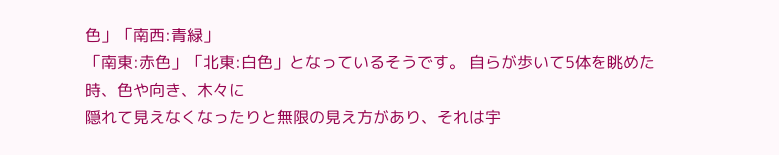色」「南西:青緑」
「南東:赤色」「北東:白色」となっているそうです。 自らが歩いて5体を眺めた時、色や向き、木々に
隠れて見えなくなったりと無限の見え方があり、それは宇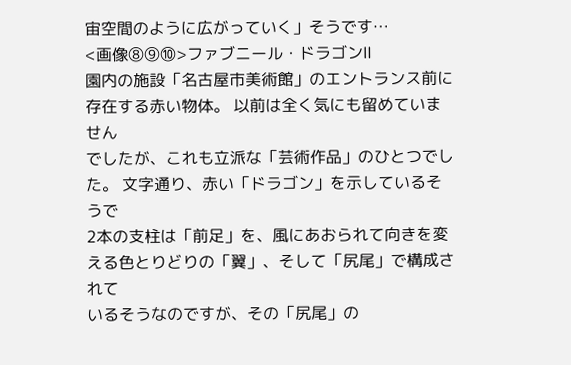宙空間のように広がっていく」そうです…
<画像⑧⑨⑩>ファブニール・ドラゴンⅡ
園内の施設「名古屋市美術館」のエントランス前に存在する赤い物体。 以前は全く気にも留めていません
でしたが、これも立派な「芸術作品」のひとつでした。 文字通り、赤い「ドラゴン」を示しているそうで
2本の支柱は「前足」を、風にあおられて向きを変える色とりどりの「翼」、そして「尻尾」で構成されて
いるそうなのですが、その「尻尾」の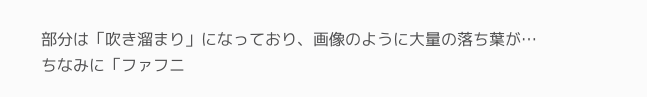部分は「吹き溜まり」になっており、画像のように大量の落ち葉が…
ちなみに「ファフニ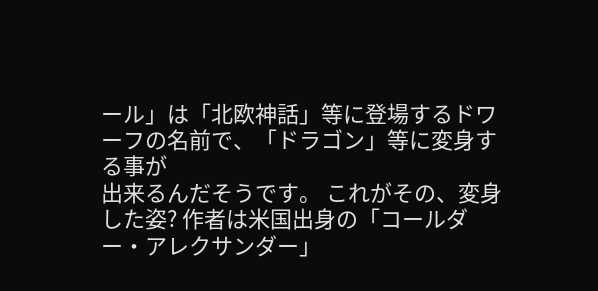ール」は「北欧神話」等に登場するドワーフの名前で、「ドラゴン」等に変身する事が
出来るんだそうです。 これがその、変身した姿? 作者は米国出身の「コールダー・アレクサンダー」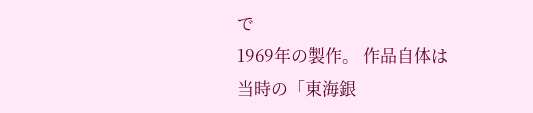で
1969年の製作。 作品自体は当時の「東海銀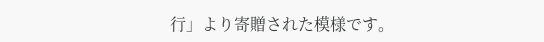行」より寄贈された模様です。